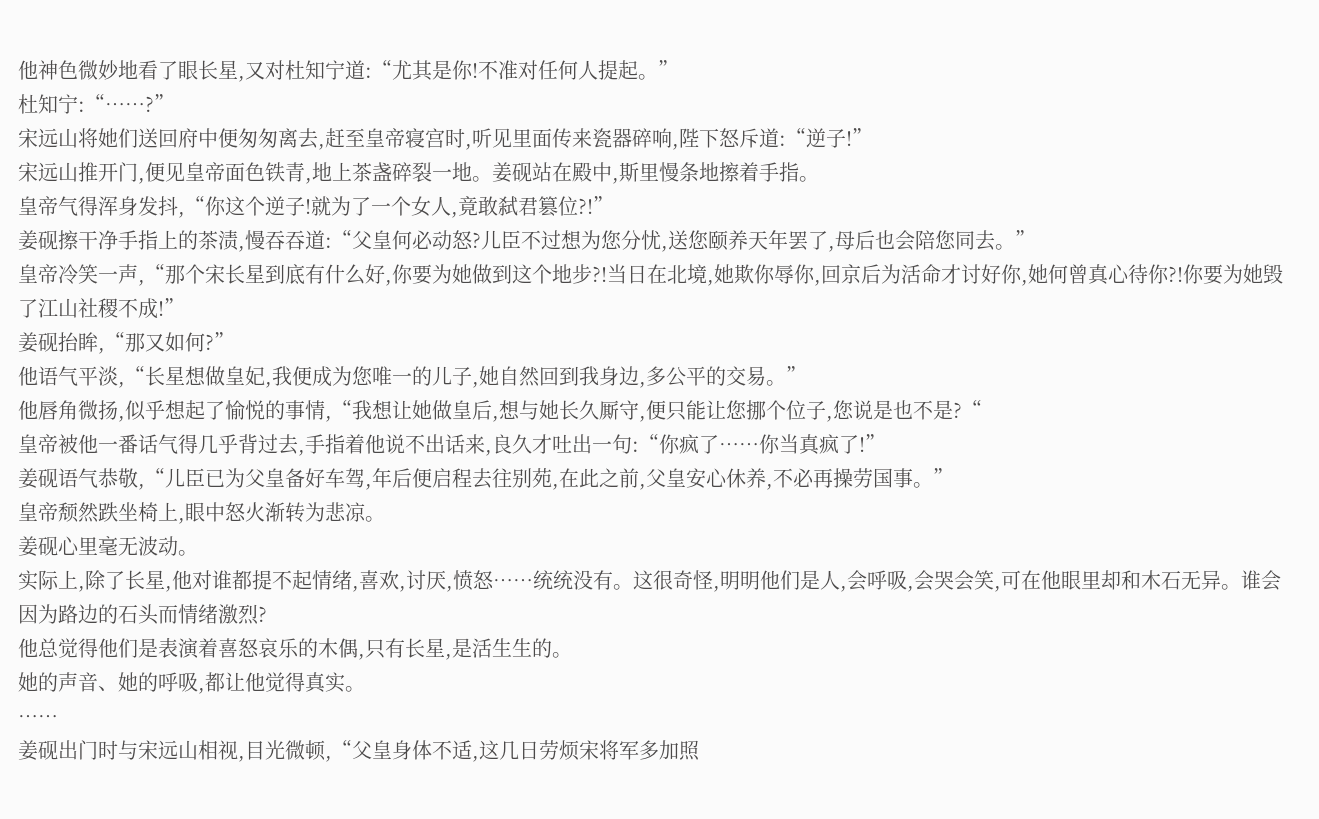他神色微妙地看了眼长星,又对杜知宁道:“尤其是你!不准对任何人提起。”
杜知宁:“……?”
宋远山将她们送回府中便匆匆离去,赶至皇帝寝宫时,听见里面传来瓷器碎响,陛下怒斥道:“逆子!”
宋远山推开门,便见皇帝面色铁青,地上茶盏碎裂一地。姜砚站在殿中,斯里慢条地擦着手指。
皇帝气得浑身发抖,“你这个逆子!就为了一个女人,竟敢弑君篡位?!”
姜砚擦干净手指上的茶渍,慢吞吞道:“父皇何必动怒?儿臣不过想为您分忧,送您颐养天年罢了,母后也会陪您同去。”
皇帝冷笑一声,“那个宋长星到底有什么好,你要为她做到这个地步?!当日在北境,她欺你辱你,回京后为活命才讨好你,她何曾真心待你?!你要为她毁了江山社稷不成!”
姜砚抬眸,“那又如何?”
他语气平淡,“长星想做皇妃,我便成为您唯一的儿子,她自然回到我身边,多公平的交易。”
他唇角微扬,似乎想起了愉悦的事情,“我想让她做皇后,想与她长久厮守,便只能让您挪个位子,您说是也不是?“
皇帝被他一番话气得几乎背过去,手指着他说不出话来,良久才吐出一句:“你疯了……你当真疯了!”
姜砚语气恭敬,“儿臣已为父皇备好车驾,年后便启程去往别苑,在此之前,父皇安心休养,不必再操劳国事。”
皇帝颓然跌坐椅上,眼中怒火渐转为悲凉。
姜砚心里毫无波动。
实际上,除了长星,他对谁都提不起情绪,喜欢,讨厌,愤怒……统统没有。这很奇怪,明明他们是人,会呼吸,会哭会笑,可在他眼里却和木石无异。谁会因为路边的石头而情绪激烈?
他总觉得他们是表演着喜怒哀乐的木偶,只有长星,是活生生的。
她的声音、她的呼吸,都让他觉得真实。
……
姜砚出门时与宋远山相视,目光微顿,“父皇身体不适,这几日劳烦宋将军多加照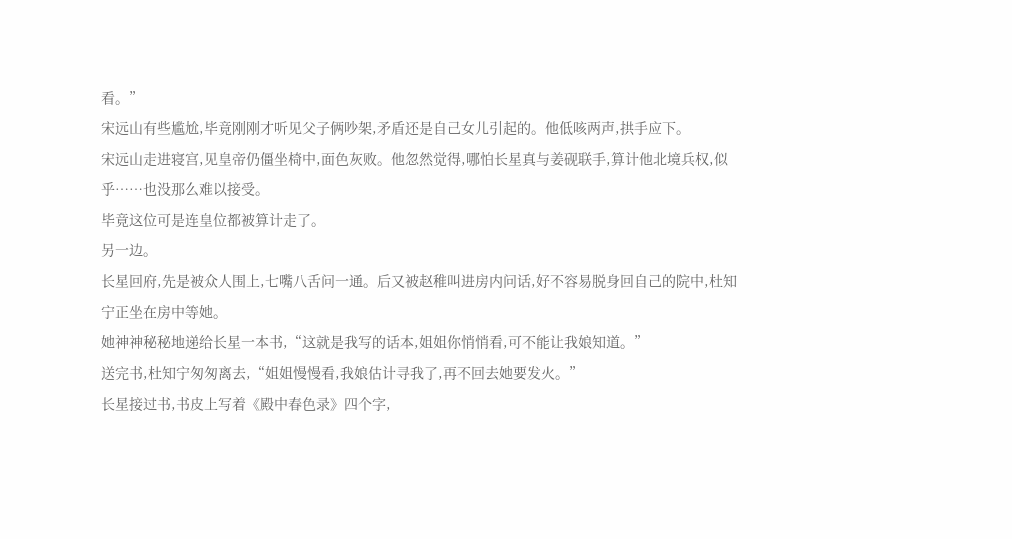看。”
宋远山有些尴尬,毕竟刚刚才听见父子俩吵架,矛盾还是自己女儿引起的。他低咳两声,拱手应下。
宋远山走进寝宫,见皇帝仍僵坐椅中,面色灰败。他忽然觉得,哪怕长星真与姜砚联手,算计他北境兵权,似乎……也没那么难以接受。
毕竟这位可是连皇位都被算计走了。
另一边。
长星回府,先是被众人围上,七嘴八舌问一通。后又被赵稚叫进房内问话,好不容易脱身回自己的院中,杜知宁正坐在房中等她。
她神神秘秘地递给长星一本书,“这就是我写的话本,姐姐你悄悄看,可不能让我娘知道。”
送完书,杜知宁匆匆离去,“姐姐慢慢看,我娘估计寻我了,再不回去她要发火。”
长星接过书,书皮上写着《殿中春色录》四个字,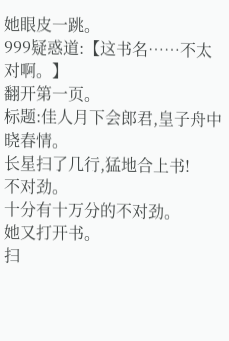她眼皮一跳。
999疑惑道:【这书名……不太对啊。】
翻开第一页。
标题:佳人月下会郎君,皇子舟中晓春情。
长星扫了几行,猛地合上书!
不对劲。
十分有十万分的不对劲。
她又打开书。
扫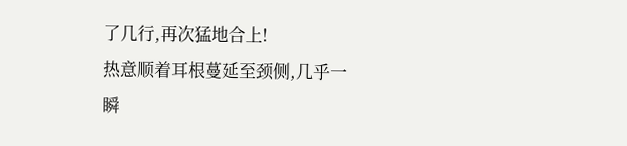了几行,再次猛地合上!
热意顺着耳根蔓延至颈侧,几乎一瞬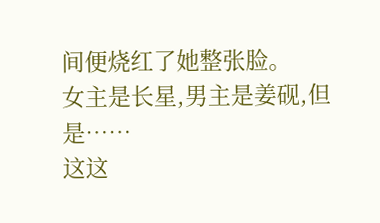间便烧红了她整张脸。
女主是长星,男主是姜砚,但是……
这这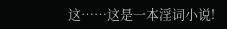这……这是一本淫词小说!